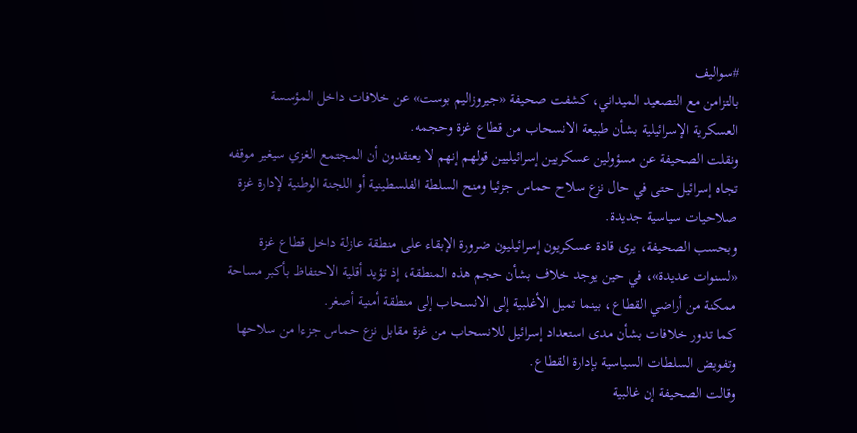#سواليف
بالتزامن مع التصعيد الميداني، كشفت صحيفة «جيروزاليم بوست» عن خلافات داخل المؤسسة العسكرية الإسرائيلية بشأن طبيعة الانسحاب من قطاع غزة وحجمه.
ونقلت الصحيفة عن مسؤولين عسكريين إسرائيليين قولهم إنهم لا يعتقدون أن المجتمع الغزي سيغير موقفه تجاه إسرائيل حتى في حال نزع سلاح حماس جزئيا ومنح السلطة الفلسطينية أو اللجنة الوطنية لإدارة غزة صلاحيات سياسية جديدة.
وبحسب الصحيفة، يرى قادة عسكريون إسرائيليون ضرورة الإبقاء على منطقة عازلة داخل قطاع غزة «لسنوات عديدة»، في حين يوجد خلاف بشأن حجم هذه المنطقة، إذ تؤيد أقلية الاحتفاظ بأكبر مساحة ممكنة من أراضي القطاع، بينما تميل الأغلبية إلى الانسحاب إلى منطقة أمنية أصغر.
كما تدور خلافات بشأن مدى استعداد إسرائيل للانسحاب من غزة مقابل نزع حماس جزءا من سلاحها وتفويض السلطات السياسية بإدارة القطاع.
وقالت الصحيفة إن غالبية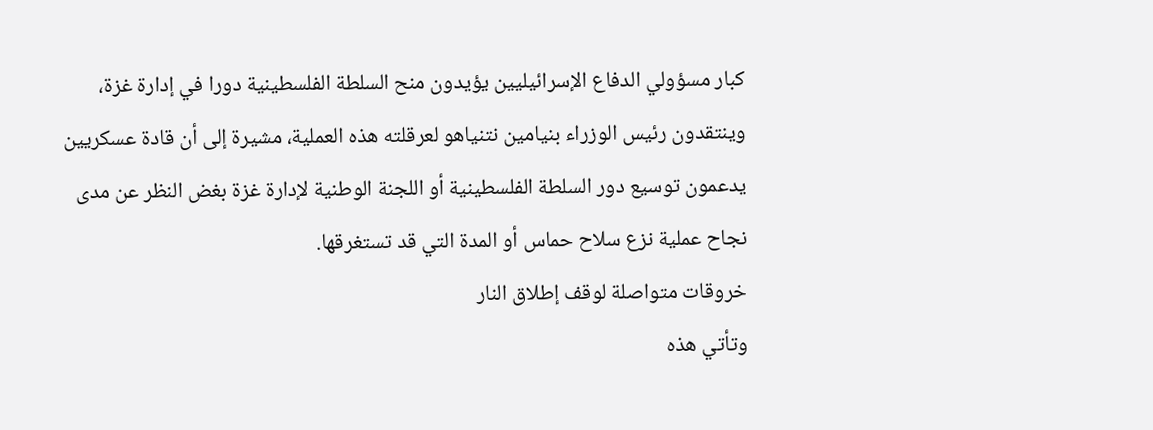كبار مسؤولي الدفاع الإسرائيليين يؤيدون منح السلطة الفلسطينية دورا في إدارة غزة، وينتقدون رئيس الوزراء بنيامين نتنياهو لعرقلته هذه العملية، مشيرة إلى أن قادة عسكريين يدعمون توسيع دور السلطة الفلسطينية أو اللجنة الوطنية لإدارة غزة بغض النظر عن مدى نجاح عملية نزع سلاح حماس أو المدة التي قد تستغرقها.
خروقات متواصلة لوقف إطلاق النار
وتأتي هذه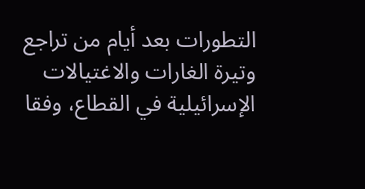التطورات بعد أيام من تراجع وتيرة الغارات والاغتيالات الإسرائيلية في القطاع، وفقا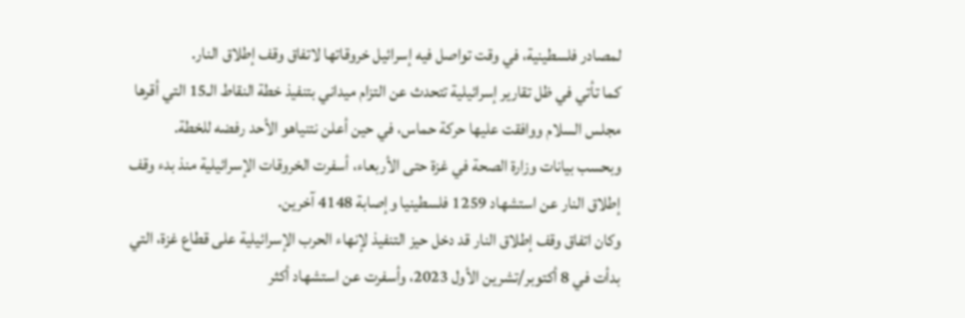لمصادر فلسطينية، في وقت تواصل فيه إسرائيل خروقاتها لاتفاق وقف إطلاق النار.
كما تأتي في ظل تقارير إسرائيلية تتحدث عن التزام ميداني بتنفيذ خطة النقاط الـ15 التي أقرها مجلس السلام ووافقت عليها حركة حماس، في حين أعلن نتنياهو الأحد رفضه للخطة.
وبحسب بيانات وزارة الصحة في غزة حتى الأربعاء، أسفرت الخروقات الإسرائيلية منذ بدء وقف إطلاق النار عن استشهاد 1259 فلسطينيا وإصابة 4148 آخرين.
وكان اتفاق وقف إطلاق النار قد دخل حيز التنفيذ لإنهاء الحرب الإسرائيلية على قطاع غزة، التي بدأت في 8 أكتوبر/تشرين الأول 2023، وأسفرت عن استشهاد أكثر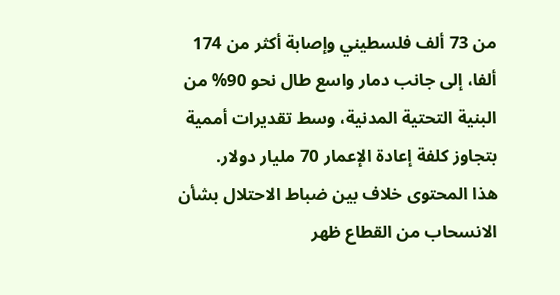من 73 ألف فلسطيني وإصابة أكثر من 174 ألفا، إلى جانب دمار واسع طال نحو 90% من البنية التحتية المدنية، وسط تقديرات أممية بتجاوز كلفة إعادة الإعمار 70 مليار دولار.
هذا المحتوى خلاف بين ضباط الاحتلال بشأن الانسحاب من القطاع ظهر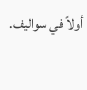أولاً في سواليف.